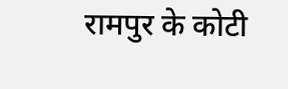रामपुर के कोटी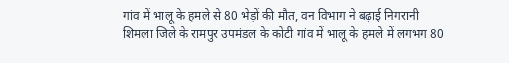गांव में भालू के हमले से 80 भेड़ों की मौत, वन विभाग ने बढ़ाई निगरानी
शिमला जिले के रामपुर उपमंडल के कोटी गांव में भालू के हमले में लगभग 80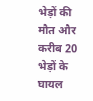भेड़ों की मौत और करीब 20 भेड़ों के घायल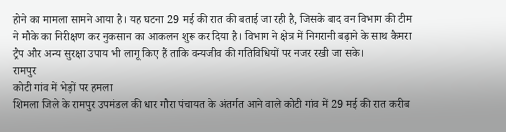होने का मामला सामने आया है। यह घटना 29 मई की रात की बताई जा रही है, जिसके बाद वन विभाग की टीम ने मौके का निरीक्षण कर नुकसान का आकलन शुरू कर दिया है। विभाग ने क्षेत्र में निगरानी बढ़ाने के साथ कैमरा ट्रैप और अन्य सुरक्षा उपाय भी लागू किए हैं ताकि वन्यजीव की गतिविधियों पर नजर रखी जा सके।
रामपुर
कोटी गांव में भेड़ों पर हमला
शिमला जिले के रामपुर उपमंडल की धार गौरा पंचायत के अंतर्गत आने वाले कोटी गांव में 29 मई की रात करीब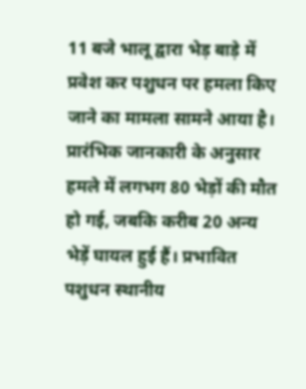11 बजे भालू द्वारा भेड़ बाड़े में प्रवेश कर पशुधन पर हमला किए जाने का मामला सामने आया है। प्रारंभिक जानकारी के अनुसार हमले में लगभग 80 भेड़ों की मौत हो गई, जबकि करीब 20 अन्य भेड़ें घायल हुई हैं। प्रभावित पशुधन स्थानीय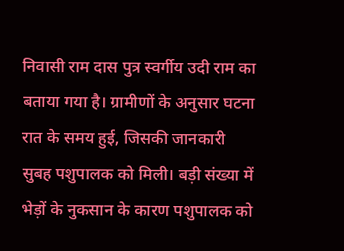निवासी राम दास पुत्र स्वर्गीय उदी राम का बताया गया है। ग्रामीणों के अनुसार घटना रात के समय हुई, जिसकी जानकारी सुबह पशुपालक को मिली। बड़ी संख्या में भेड़ों के नुकसान के कारण पशुपालक को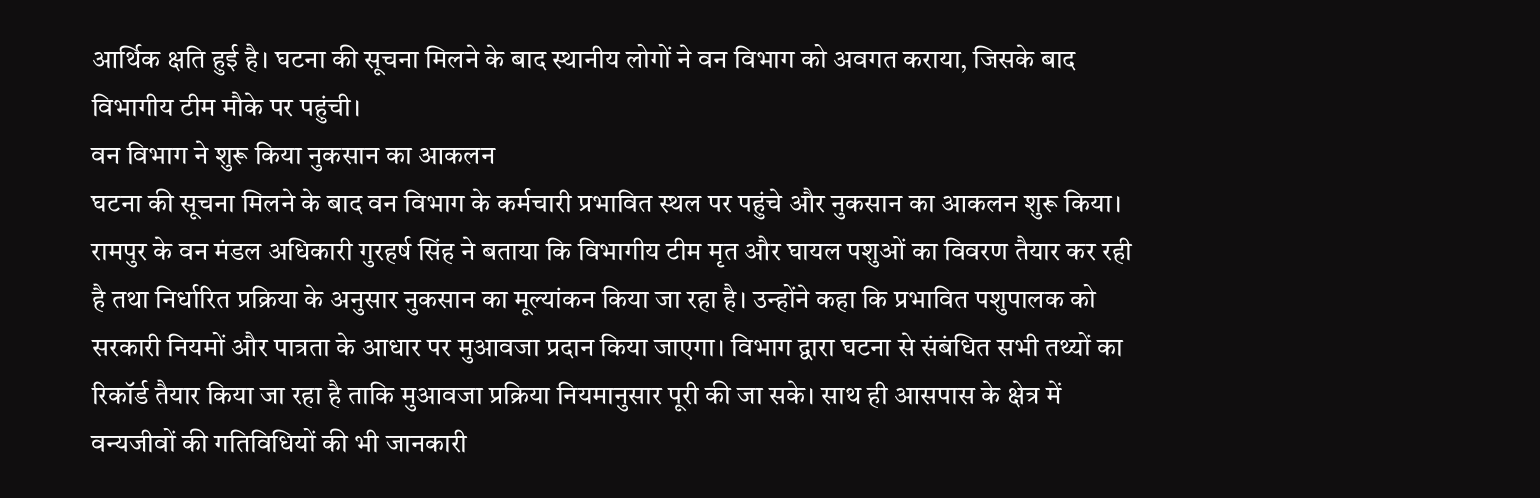आर्थिक क्षति हुई है। घटना की सूचना मिलने के बाद स्थानीय लोगों ने वन विभाग को अवगत कराया, जिसके बाद विभागीय टीम मौके पर पहुंची।
वन विभाग ने शुरू किया नुकसान का आकलन
घटना की सूचना मिलने के बाद वन विभाग के कर्मचारी प्रभावित स्थल पर पहुंचे और नुकसान का आकलन शुरू किया। रामपुर के वन मंडल अधिकारी गुरहर्ष सिंह ने बताया कि विभागीय टीम मृत और घायल पशुओं का विवरण तैयार कर रही है तथा निर्धारित प्रक्रिया के अनुसार नुकसान का मूल्यांकन किया जा रहा है। उन्होंने कहा कि प्रभावित पशुपालक को सरकारी नियमों और पात्रता के आधार पर मुआवजा प्रदान किया जाएगा। विभाग द्वारा घटना से संबंधित सभी तथ्यों का रिकॉर्ड तैयार किया जा रहा है ताकि मुआवजा प्रक्रिया नियमानुसार पूरी की जा सके। साथ ही आसपास के क्षेत्र में वन्यजीवों की गतिविधियों की भी जानकारी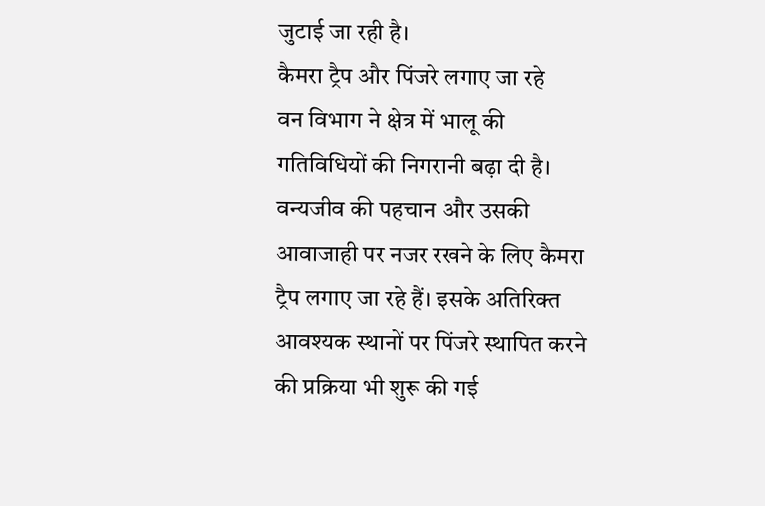जुटाई जा रही है।
कैमरा ट्रैप और पिंजरे लगाए जा रहे
वन विभाग ने क्षेत्र में भालू की गतिविधियों की निगरानी बढ़ा दी है। वन्यजीव की पहचान और उसकी आवाजाही पर नजर रखने के लिए कैमरा ट्रैप लगाए जा रहे हैं। इसके अतिरिक्त आवश्यक स्थानों पर पिंजरे स्थापित करने की प्रक्रिया भी शुरू की गई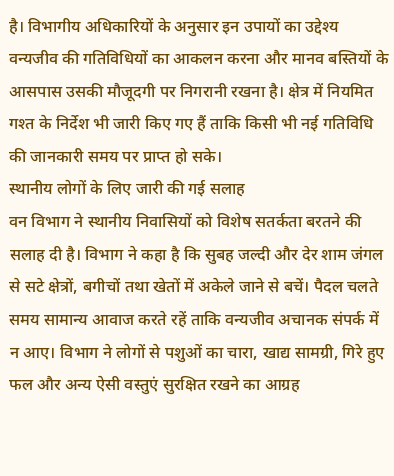है। विभागीय अधिकारियों के अनुसार इन उपायों का उद्देश्य वन्यजीव की गतिविधियों का आकलन करना और मानव बस्तियों के आसपास उसकी मौजूदगी पर निगरानी रखना है। क्षेत्र में नियमित गश्त के निर्देश भी जारी किए गए हैं ताकि किसी भी नई गतिविधि की जानकारी समय पर प्राप्त हो सके।
स्थानीय लोगों के लिए जारी की गई सलाह
वन विभाग ने स्थानीय निवासियों को विशेष सतर्कता बरतने की सलाह दी है। विभाग ने कहा है कि सुबह जल्दी और देर शाम जंगल से सटे क्षेत्रों, बगीचों तथा खेतों में अकेले जाने से बचें। पैदल चलते समय सामान्य आवाज करते रहें ताकि वन्यजीव अचानक संपर्क में न आए। विभाग ने लोगों से पशुओं का चारा, खाद्य सामग्री, गिरे हुए फल और अन्य ऐसी वस्तुएं सुरक्षित रखने का आग्रह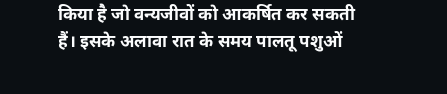किया है जो वन्यजीवों को आकर्षित कर सकती हैं। इसके अलावा रात के समय पालतू पशुओं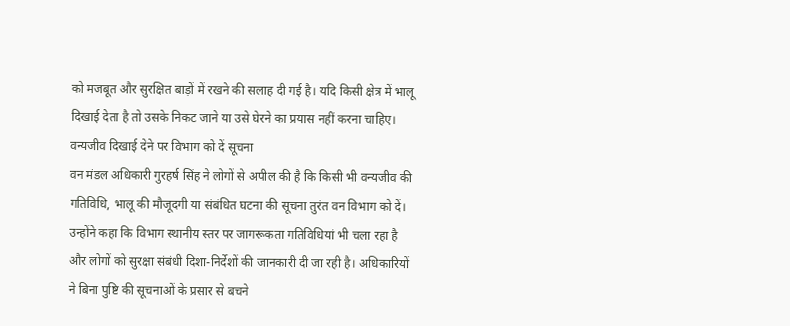को मजबूत और सुरक्षित बाड़ों में रखने की सलाह दी गई है। यदि किसी क्षेत्र में भालू दिखाई देता है तो उसके निकट जाने या उसे घेरने का प्रयास नहीं करना चाहिए।
वन्यजीव दिखाई देने पर विभाग को दें सूचना
वन मंडल अधिकारी गुरहर्ष सिंह ने लोगों से अपील की है कि किसी भी वन्यजीव की गतिविधि, भालू की मौजूदगी या संबंधित घटना की सूचना तुरंत वन विभाग को दें। उन्होंने कहा कि विभाग स्थानीय स्तर पर जागरूकता गतिविधियां भी चला रहा है और लोगों को सुरक्षा संबंधी दिशा-निर्देशों की जानकारी दी जा रही है। अधिकारियों ने बिना पुष्टि की सूचनाओं के प्रसार से बचने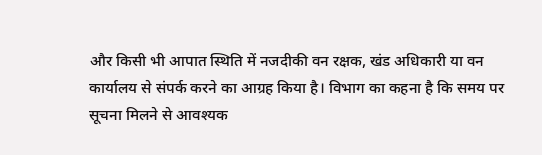और किसी भी आपात स्थिति में नजदीकी वन रक्षक, खंड अधिकारी या वन कार्यालय से संपर्क करने का आग्रह किया है। विभाग का कहना है कि समय पर सूचना मिलने से आवश्यक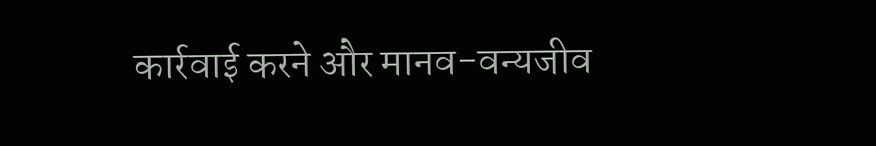कार्रवाई करने और मानव-वन्यजीव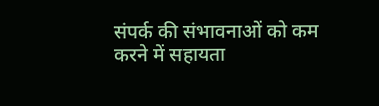संपर्क की संभावनाओं को कम करने में सहायता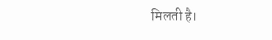मिलती है।